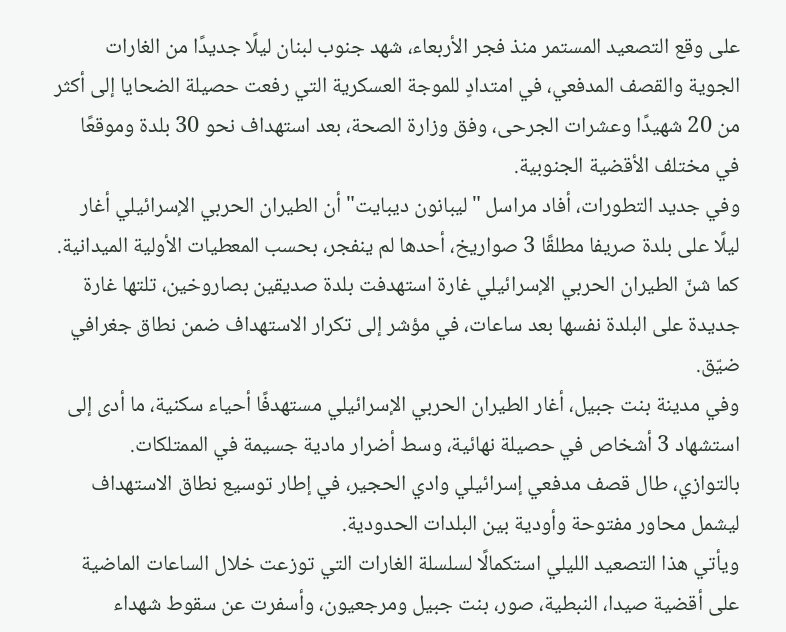على وقع التصعيد المستمر منذ فجر الأربعاء، شهد جنوب لبنان ليلًا جديدًا من الغارات الجوية والقصف المدفعي، في امتدادٍ للموجة العسكرية التي رفعت حصيلة الضحايا إلى أكثر من 20 شهيدًا وعشرات الجرحى، وفق وزارة الصحة، بعد استهداف نحو 30 بلدة وموقعًا في مختلف الأقضية الجنوبية.
وفي جديد التطورات، أفاد مراسل "ليبانون ديبايت" أن الطيران الحربي الإسرائيلي أغار ليلًا على بلدة صريفا مطلقًا 3 صواريخ، أحدها لم ينفجر، بحسب المعطيات الأولية الميدانية.
كما شنّ الطيران الحربي الإسرائيلي غارة استهدفت بلدة صديقين بصاروخين، تلتها غارة جديدة على البلدة نفسها بعد ساعات، في مؤشر إلى تكرار الاستهداف ضمن نطاق جغرافي ضيّق.
وفي مدينة بنت جبيل، أغار الطيران الحربي الإسرائيلي مستهدفًا أحياء سكنية، ما أدى إلى استشهاد 3 أشخاص في حصيلة نهائية، وسط أضرار مادية جسيمة في الممتلكات.
بالتوازي، طال قصف مدفعي إسرائيلي وادي الحجير، في إطار توسيع نطاق الاستهداف ليشمل محاور مفتوحة وأودية بين البلدات الحدودية.
ويأتي هذا التصعيد الليلي استكمالًا لسلسلة الغارات التي توزعت خلال الساعات الماضية على أقضية صيدا، النبطية، صور، بنت جبيل ومرجعيون، وأسفرت عن سقوط شهداء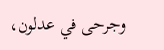وجرحى في عدلون،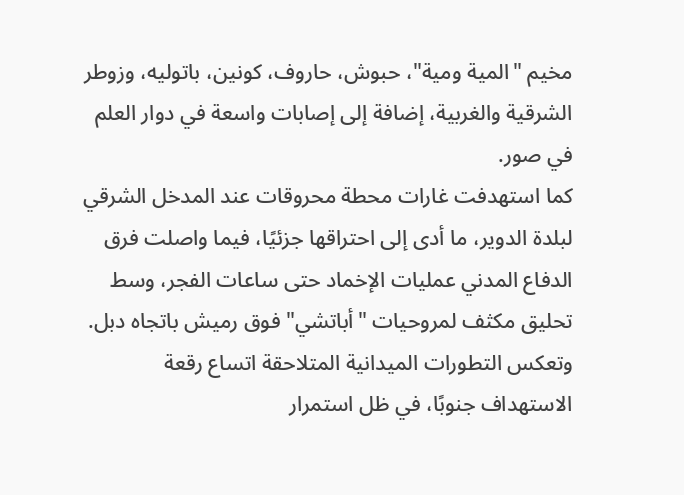مخيم "المية ومية"، حبوش، حاروف، كونين، باتوليه، وزوطر الشرقية والغربية، إضافة إلى إصابات واسعة في دوار العلم في صور.
كما استهدفت غارات محطة محروقات عند المدخل الشرقي لبلدة الدوير، ما أدى إلى احتراقها جزئيًا، فيما واصلت فرق الدفاع المدني عمليات الإخماد حتى ساعات الفجر، وسط تحليق مكثف لمروحيات "أباتشي" فوق رميش باتجاه دبل.
وتعكس التطورات الميدانية المتلاحقة اتساع رقعة الاستهداف جنوبًا، في ظل استمرار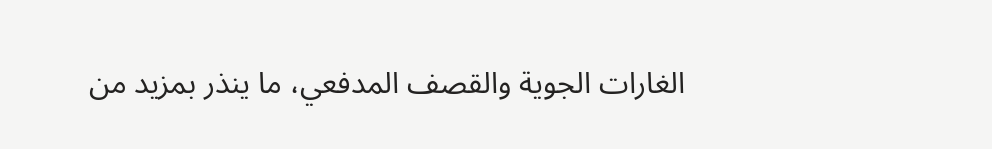الغارات الجوية والقصف المدفعي، ما ينذر بمزيد من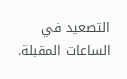التصعيد في الساعات المقبلة.